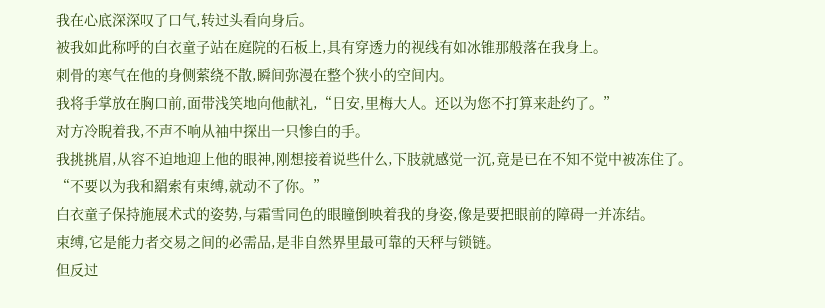我在心底深深叹了口气,转过头看向身后。
被我如此称呼的白衣童子站在庭院的石板上,具有穿透力的视线有如冰锥那般落在我身上。
刺骨的寒气在他的身侧萦绕不散,瞬间弥漫在整个狭小的空间内。
我将手掌放在胸口前,面带浅笑地向他献礼,“日安,里梅大人。还以为您不打算来赴约了。”
对方冷睨着我,不声不响从袖中探出一只惨白的手。
我挑挑眉,从容不迫地迎上他的眼神,刚想接着说些什么,下肢就感觉一沉,竟是已在不知不觉中被冻住了。
“不要以为我和羂索有束缚,就动不了你。”
白衣童子保持施展术式的姿势,与霜雪同色的眼瞳倒映着我的身姿,像是要把眼前的障碍一并冻结。
束缚,它是能力者交易之间的必需品,是非自然界里最可靠的天秤与锁链。
但反过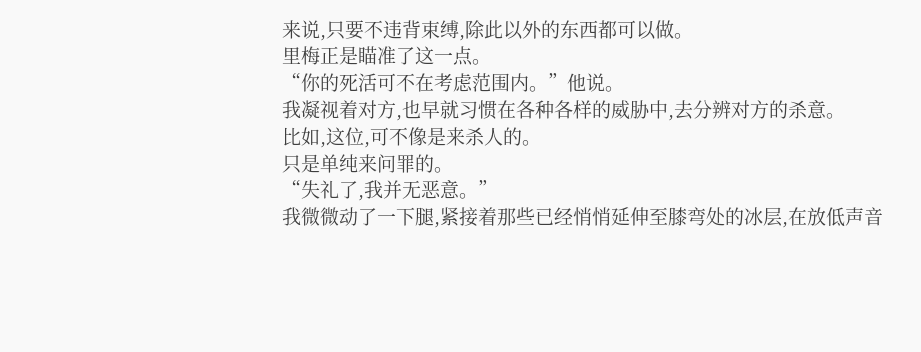来说,只要不违背束缚,除此以外的东西都可以做。
里梅正是瞄准了这一点。
“你的死活可不在考虑范围内。”他说。
我凝视着对方,也早就习惯在各种各样的威胁中,去分辨对方的杀意。
比如,这位,可不像是来杀人的。
只是单纯来问罪的。
“失礼了,我并无恶意。”
我微微动了一下腿,紧接着那些已经悄悄延伸至膝弯处的冰层,在放低声音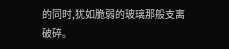的同时,犹如脆弱的玻璃那般支离破碎。